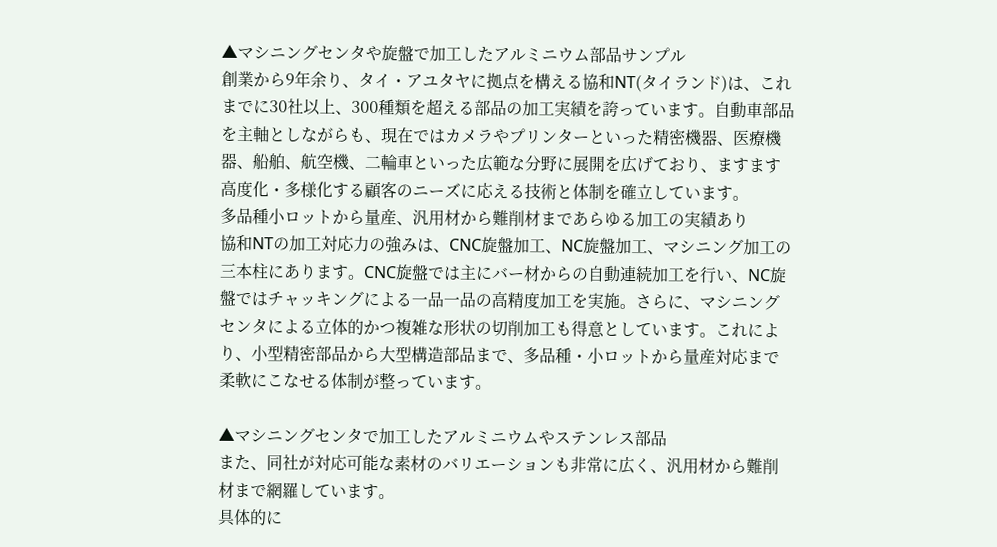▲マシニングセンタや旋盤で加工したアルミニウム部品サンプル
創業から9年余り、タイ・アユタヤに拠点を構える協和NT(タイランド)は、これまでに30社以上、300種類を超える部品の加工実績を誇っています。自動車部品を主軸としながらも、現在ではカメラやプリンターといった精密機器、医療機器、船舶、航空機、二輪車といった広範な分野に展開を広げており、ますます高度化・多様化する顧客のニーズに応える技術と体制を確立しています。
多品種小ロットから量産、汎用材から難削材まであらゆる加工の実績あり
協和NTの加工対応力の強みは、CNC旋盤加工、NC旋盤加工、マシニング加工の三本柱にあります。CNC旋盤では主にバー材からの自動連続加工を行い、NC旋盤ではチャッキングによる一品一品の高精度加工を実施。さらに、マシニングセンタによる立体的かつ複雑な形状の切削加工も得意としています。これにより、小型精密部品から大型構造部品まで、多品種・小ロットから量産対応まで柔軟にこなせる体制が整っています。

▲マシニングセンタで加工したアルミニウムやステンレス部品
また、同社が対応可能な素材のバリエーションも非常に広く、汎用材から難削材まで網羅しています。
具体的に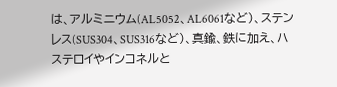は、アルミニウム(AL5052、AL6061など)、ステンレス(SUS304、SUS316など)、真鍮、鉄に加え、ハステロイやインコネルと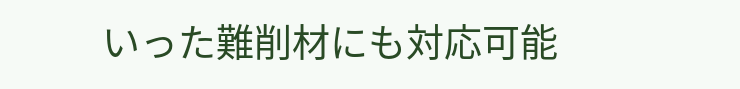いった難削材にも対応可能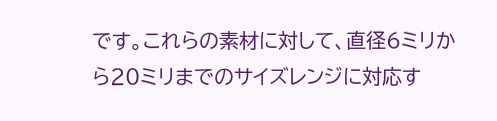です。これらの素材に対して、直径6ミリから20ミリまでのサイズレンジに対応す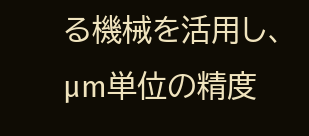る機械を活用し、μm単位の精度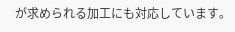が求められる加工にも対応しています。